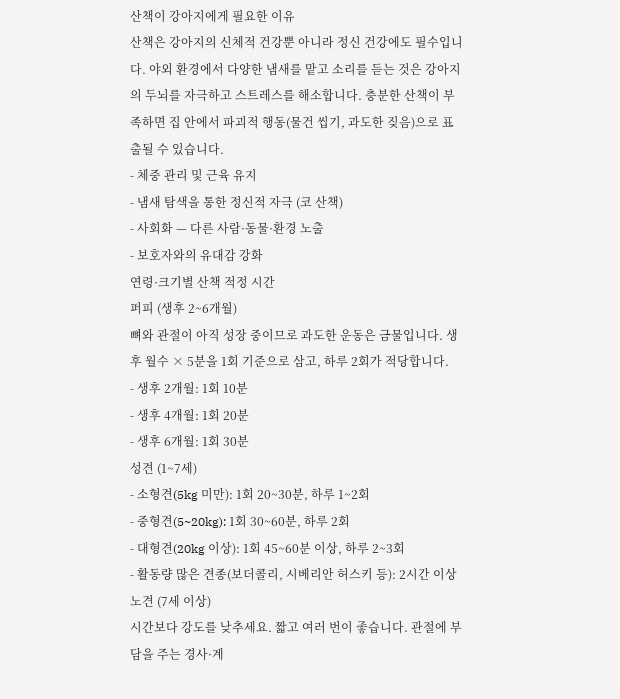산책이 강아지에게 필요한 이유
산책은 강아지의 신체적 건강뿐 아니라 정신 건강에도 필수입니다. 야외 환경에서 다양한 냄새를 맡고 소리를 듣는 것은 강아지의 두뇌를 자극하고 스트레스를 해소합니다. 충분한 산책이 부족하면 집 안에서 파괴적 행동(물건 씹기, 과도한 짖음)으로 표출될 수 있습니다.
- 체중 관리 및 근육 유지
- 냄새 탐색을 통한 정신적 자극 (코 산책)
- 사회화 — 다른 사람·동물·환경 노출
- 보호자와의 유대감 강화
연령·크기별 산책 적정 시간
퍼피 (생후 2~6개월)
뼈와 관절이 아직 성장 중이므로 과도한 운동은 금물입니다. 생후 월수 × 5분을 1회 기준으로 삼고, 하루 2회가 적당합니다.
- 생후 2개월: 1회 10분
- 생후 4개월: 1회 20분
- 생후 6개월: 1회 30분
성견 (1~7세)
- 소형견(5kg 미만): 1회 20~30분, 하루 1~2회
- 중형견(5~20kg): 1회 30~60분, 하루 2회
- 대형견(20kg 이상): 1회 45~60분 이상, 하루 2~3회
- 활동량 많은 견종(보더콜리, 시베리안 허스키 등): 2시간 이상
노견 (7세 이상)
시간보다 강도를 낮추세요. 짧고 여러 번이 좋습니다. 관절에 부담을 주는 경사·계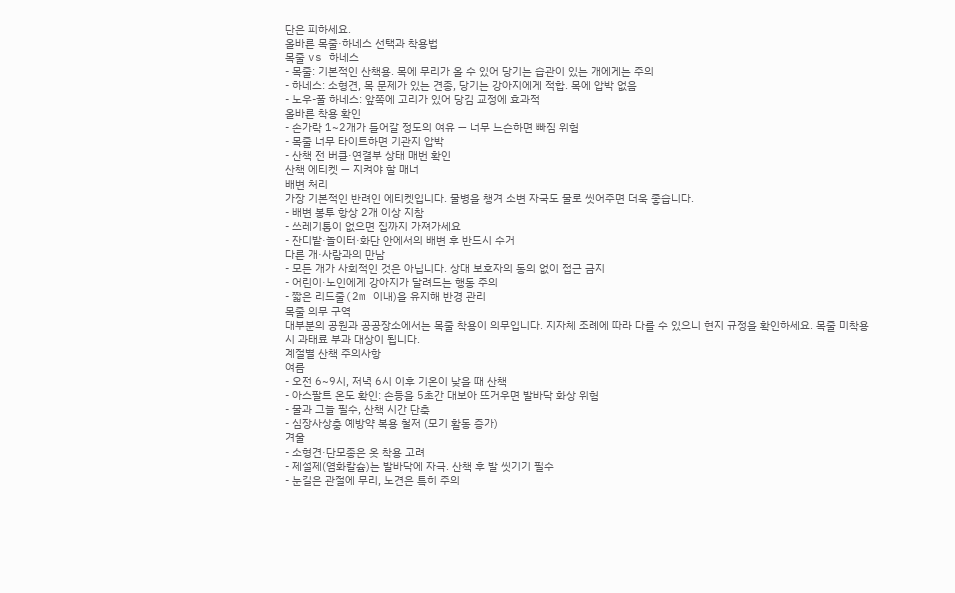단은 피하세요.
올바른 목줄·하네스 선택과 착용법
목줄 vs 하네스
- 목줄: 기본적인 산책용. 목에 무리가 올 수 있어 당기는 습관이 있는 개에게는 주의
- 하네스: 소형견, 목 문제가 있는 견종, 당기는 강아지에게 적합. 목에 압박 없음
- 노우-풀 하네스: 앞쪽에 고리가 있어 당김 교정에 효과적
올바른 착용 확인
- 손가락 1~2개가 들어갈 정도의 여유 — 너무 느슨하면 빠짐 위험
- 목줄 너무 타이트하면 기관지 압박
- 산책 전 버클·연결부 상태 매번 확인
산책 에티켓 — 지켜야 할 매너
배변 처리
가장 기본적인 반려인 에티켓입니다. 물병을 챙겨 소변 자국도 물로 씻어주면 더욱 좋습니다.
- 배변 봉투 항상 2개 이상 지참
- 쓰레기통이 없으면 집까지 가져가세요
- 잔디밭·놀이터·화단 안에서의 배변 후 반드시 수거
다른 개·사람과의 만남
- 모든 개가 사회적인 것은 아닙니다. 상대 보호자의 동의 없이 접근 금지
- 어린이·노인에게 강아지가 달려드는 행동 주의
- 짧은 리드줄(2m 이내)을 유지해 반경 관리
목줄 의무 구역
대부분의 공원과 공공장소에서는 목줄 착용이 의무입니다. 지자체 조례에 따라 다를 수 있으니 현지 규정을 확인하세요. 목줄 미착용 시 과태료 부과 대상이 됩니다.
계절별 산책 주의사항
여름
- 오전 6~9시, 저녁 6시 이후 기온이 낮을 때 산책
- 아스팔트 온도 확인: 손등을 5초간 대보아 뜨거우면 발바닥 화상 위험
- 물과 그늘 필수, 산책 시간 단축
- 심장사상충 예방약 복용 철저 (모기 활동 증가)
겨울
- 소형견·단모종은 옷 착용 고려
- 제설제(염화칼슘)는 발바닥에 자극. 산책 후 발 씻기기 필수
- 눈길은 관절에 무리, 노견은 특히 주의